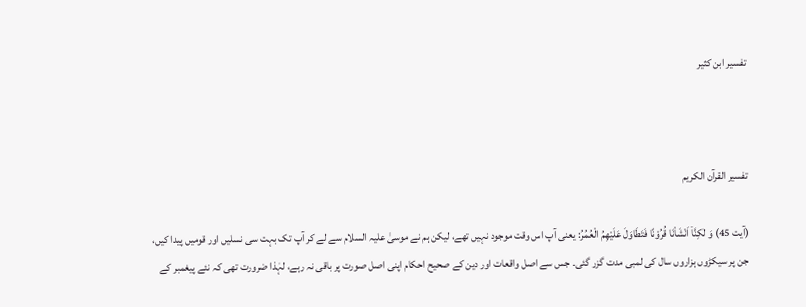تفسير ابن كثير



تفسیر القرآن الکریم

(آیت 45) وَ لٰكِنَّاۤ اَنْشَاْنَا قُرُوْنًا فَتَطَاوَلَ عَلَيْهِمُ الْعُمُرُ: یعنی آپ اس وقت موجود نہیں تھے، لیکن ہم نے موسیٰ علیہ السلام سے لے کر آپ تک بہت سی نسلیں اور قومیں پیدا کیں، جن پر سیکڑوں ہزاروں سال کی لمبی مدت گزر گئی۔ جس سے اصل واقعات اور دین کے صحیح احکام اپنی اصل صورت پر باقی نہ رہے، لہٰذا ضرورت تھی کہ نئے پیغمبر کے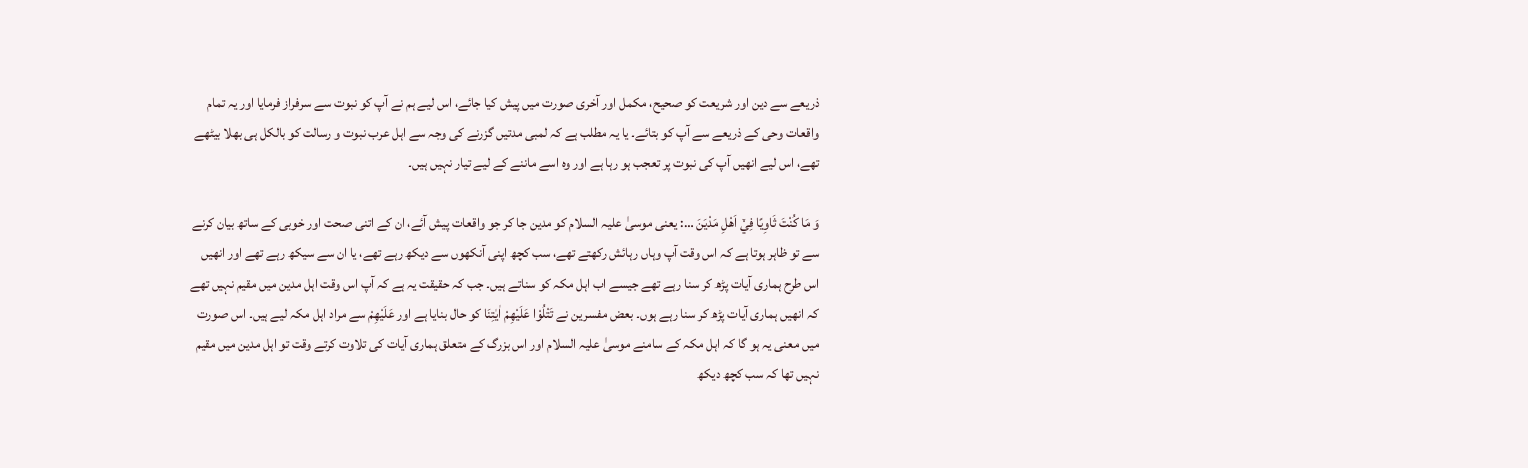ذریعے سے دین اور شریعت کو صحیح، مکمل اور آخری صورت میں پیش کیا جائے، اس لیے ہم نے آپ کو نبوت سے سرفراز فرمایا اور یہ تمام واقعات وحی کے ذریعے سے آپ کو بتائے۔ یا یہ مطلب ہے کہ لمبی مدتیں گزرنے کی وجہ سے اہل عرب نبوت و رسالت کو بالکل ہی بھلا بیٹھے تھے، اس لیے انھیں آپ کی نبوت پر تعجب ہو رہا ہے اور وہ اسے ماننے کے لیے تیار نہیں ہیں۔

وَ مَا كُنْتَ ثَاوِيًا فِيْۤ اَهْلِ مَدْيَنَ …: یعنی موسیٰ علیہ السلام کو مدین جا کر جو واقعات پیش آئے، ان کے اتنی صحت اور خوبی کے ساتھ بیان کرنے سے تو ظاہر ہوتا ہے کہ اس وقت آپ وہاں رہائش رکھتے تھے، سب کچھ اپنی آنکھوں سے دیکھ رہے تھے، یا ان سے سیکھ رہے تھے اور انھیں اس طرح ہماری آیات پڑھ کر سنا رہے تھے جیسے اب اہل مکہ کو سناتے ہیں۔ جب کہ حقیقت یہ ہے کہ آپ اس وقت اہل مدین میں مقیم نہیں تھے کہ انھیں ہماری آیات پڑھ کر سنا رہے ہوں۔ بعض مفسرین نے تَتْلُوْا عَلَيْهِمْ اٰيٰتِنَا کو حال بنایا ہے اور عَلَيْهِمْ سے مراد اہل مکہ لیے ہیں۔ اس صورت میں معنی یہ ہو گا کہ اہل مکہ کے سامنے موسیٰ علیہ السلام اور اس بزرگ کے متعلق ہماری آیات کی تلاوت کرتے وقت تو اہل مدین میں مقیم نہیں تھا کہ سب کچھ دیکھ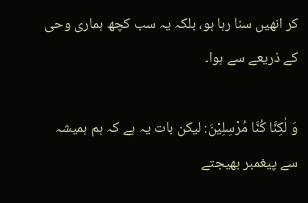کر انھیں سنا رہا ہو، بلکہ یہ سب کچھ ہماری وحی کے ذریعے سے ہوا۔

وَ لٰكِنَّا كُنَّا مُرْسِلِيْنَ: لیکن بات یہ ہے کہ ہم ہمیشہ سے پیغمبر بھیجتے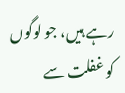رہے ہیں، جو لوگوں کو غفلت سے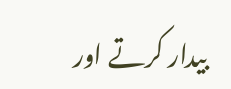بیدار کرتے اور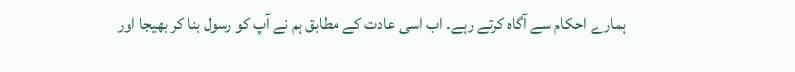ہمارے احکام سے آگاہ کرتے رہے۔ اب اسی عادت کے مطابق ہم نے آپ کو رسول بنا کر بھیجا اور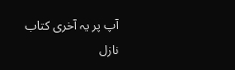آپ پر یہ آخری کتاب نازل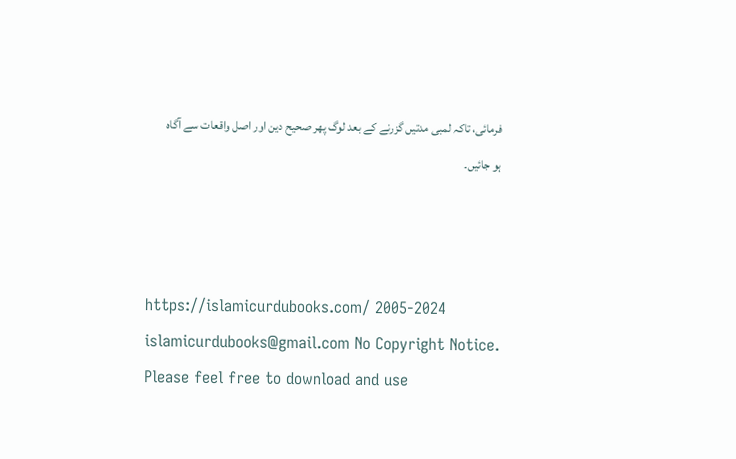فرمائی، تاکہ لمبی مدتیں گزرنے کے بعد لوگ پھر صحیح دین اور اصل واقعات سے آگاہ ہو جائیں۔



https://islamicurdubooks.com/ 2005-2024 islamicurdubooks@gmail.com No Copyright Notice.
Please feel free to download and use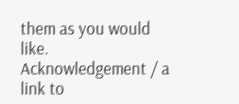them as you would like.
Acknowledgement / a link to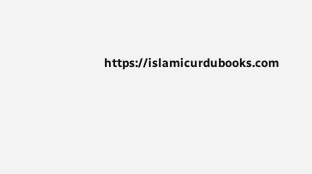https://islamicurdubooks.com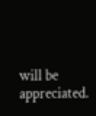will be appreciated.